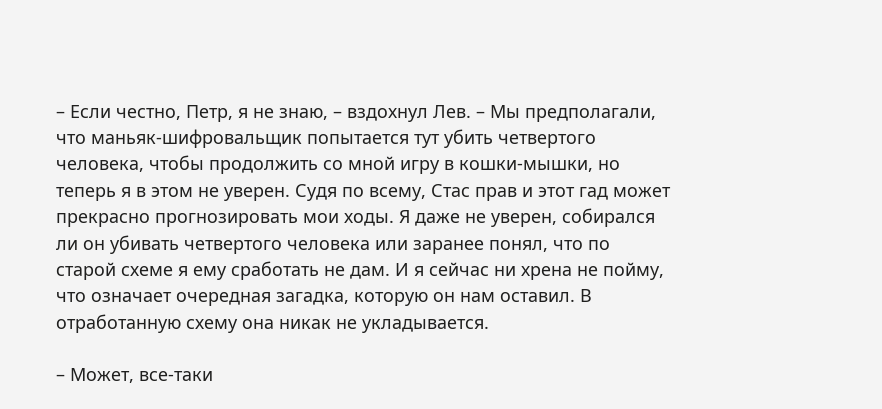– Если честно, Петр, я не знаю, – вздохнул Лев. – Мы предполагали, что маньяк-шифровальщик попытается тут убить четвертого человека, чтобы продолжить со мной игру в кошки-мышки, но теперь я в этом не уверен. Судя по всему, Стас прав и этот гад может прекрасно прогнозировать мои ходы. Я даже не уверен, собирался ли он убивать четвертого человека или заранее понял, что по старой схеме я ему сработать не дам. И я сейчас ни хрена не пойму, что означает очередная загадка, которую он нам оставил. В отработанную схему она никак не укладывается.

– Может, все-таки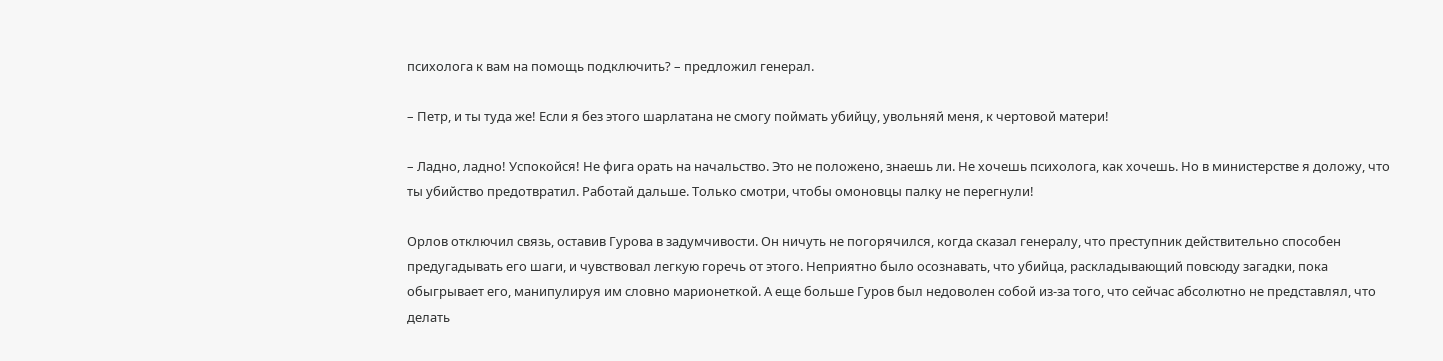психолога к вам на помощь подключить? – предложил генерал.

– Петр, и ты туда же! Если я без этого шарлатана не смогу поймать убийцу, увольняй меня, к чертовой матери!

– Ладно, ладно! Успокойся! Не фига орать на начальство. Это не положено, знаешь ли. Не хочешь психолога, как хочешь. Но в министерстве я доложу, что ты убийство предотвратил. Работай дальше. Только смотри, чтобы омоновцы палку не перегнули!

Орлов отключил связь, оставив Гурова в задумчивости. Он ничуть не погорячился, когда сказал генералу, что преступник действительно способен предугадывать его шаги, и чувствовал легкую горечь от этого. Неприятно было осознавать, что убийца, раскладывающий повсюду загадки, пока обыгрывает его, манипулируя им словно марионеткой. А еще больше Гуров был недоволен собой из-за того, что сейчас абсолютно не представлял, что делать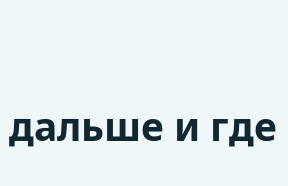дальше и где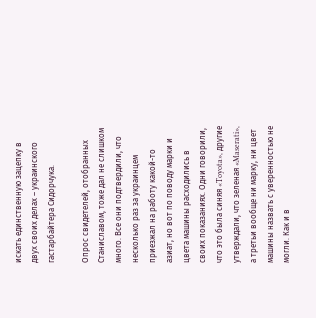искать единственную зацепку в двух своих делах – украинского гастарбайтера Сидорчука.

Опрос свидетелей, отобранных Станиславом, тоже дал не слишком много. Все они подтвердили, что несколько раз за украинцем приезжал на работу какой-то азиат, но вот по поводу марки и цвета машины расходились в своих показаниях. Одни говорили, что это была синяя «Toyota», другие утверждали, что зеленая «Maserati», а третьи вообще ни марку, ни цвет машины назвать с уверенностью не могли. Как и в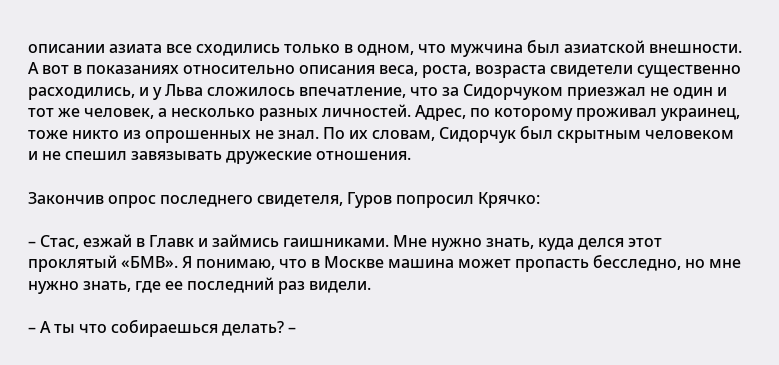описании азиата все сходились только в одном, что мужчина был азиатской внешности. А вот в показаниях относительно описания веса, роста, возраста свидетели существенно расходились, и у Льва сложилось впечатление, что за Сидорчуком приезжал не один и тот же человек, а несколько разных личностей. Адрес, по которому проживал украинец, тоже никто из опрошенных не знал. По их словам, Сидорчук был скрытным человеком и не спешил завязывать дружеские отношения.

Закончив опрос последнего свидетеля, Гуров попросил Крячко:

– Стас, езжай в Главк и займись гаишниками. Мне нужно знать, куда делся этот проклятый «БМВ». Я понимаю, что в Москве машина может пропасть бесследно, но мне нужно знать, где ее последний раз видели.

– А ты что собираешься делать? –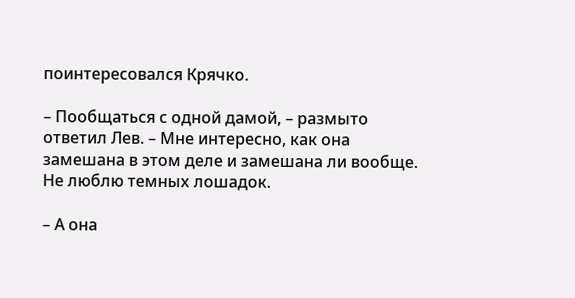поинтересовался Крячко.

– Пообщаться с одной дамой, – размыто ответил Лев. – Мне интересно, как она замешана в этом деле и замешана ли вообще. Не люблю темных лошадок.

– А она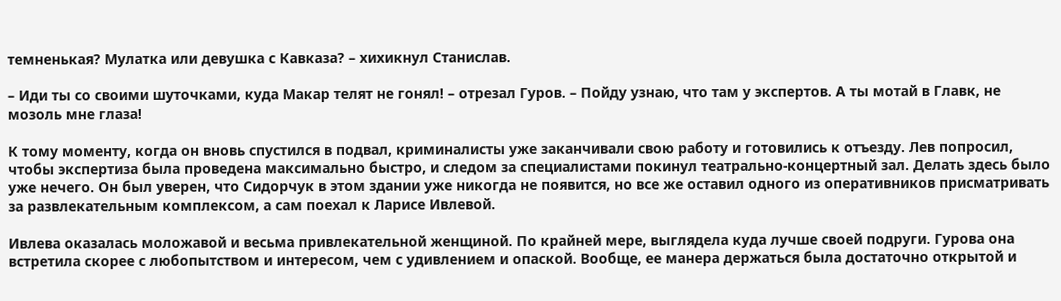темненькая? Мулатка или девушка с Кавказа? – хихикнул Станислав.

– Иди ты со своими шуточками, куда Макар телят не гонял! – отрезал Гуров. – Пойду узнаю, что там у экспертов. А ты мотай в Главк, не мозоль мне глаза!

К тому моменту, когда он вновь спустился в подвал, криминалисты уже заканчивали свою работу и готовились к отъезду. Лев попросил, чтобы экспертиза была проведена максимально быстро, и следом за специалистами покинул театрально-концертный зал. Делать здесь было уже нечего. Он был уверен, что Сидорчук в этом здании уже никогда не появится, но все же оставил одного из оперативников присматривать за развлекательным комплексом, а сам поехал к Ларисе Ивлевой.

Ивлева оказалась моложавой и весьма привлекательной женщиной. По крайней мере, выглядела куда лучше своей подруги. Гурова она встретила скорее с любопытством и интересом, чем с удивлением и опаской. Вообще, ее манера держаться была достаточно открытой и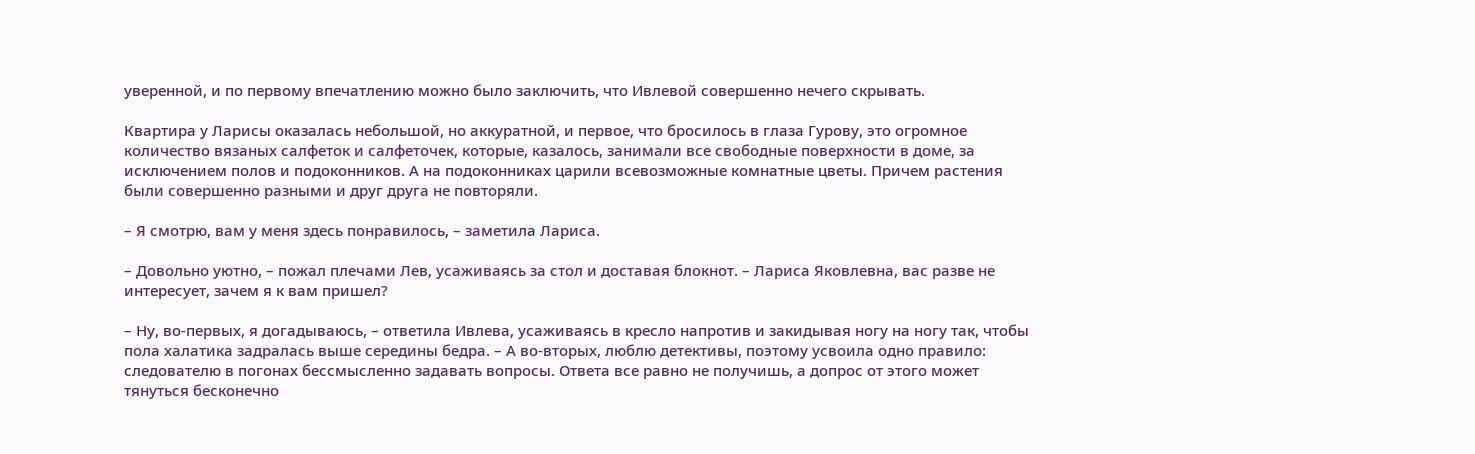уверенной, и по первому впечатлению можно было заключить, что Ивлевой совершенно нечего скрывать.

Квартира у Ларисы оказалась небольшой, но аккуратной, и первое, что бросилось в глаза Гурову, это огромное количество вязаных салфеток и салфеточек, которые, казалось, занимали все свободные поверхности в доме, за исключением полов и подоконников. А на подоконниках царили всевозможные комнатные цветы. Причем растения были совершенно разными и друг друга не повторяли.

– Я смотрю, вам у меня здесь понравилось, – заметила Лариса.

– Довольно уютно, – пожал плечами Лев, усаживаясь за стол и доставая блокнот. – Лариса Яковлевна, вас разве не интересует, зачем я к вам пришел?

– Ну, во‑первых, я догадываюсь, – ответила Ивлева, усаживаясь в кресло напротив и закидывая ногу на ногу так, чтобы пола халатика задралась выше середины бедра. – А во‑вторых, люблю детективы, поэтому усвоила одно правило: следователю в погонах бессмысленно задавать вопросы. Ответа все равно не получишь, а допрос от этого может тянуться бесконечно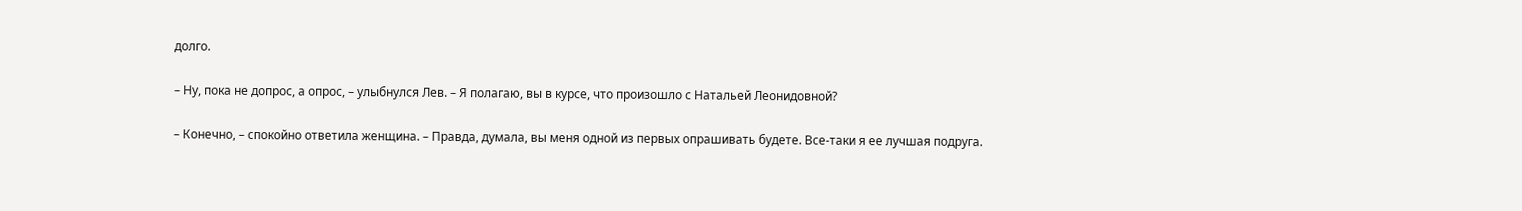долго.

– Ну, пока не допрос, а опрос, – улыбнулся Лев. – Я полагаю, вы в курсе, что произошло с Натальей Леонидовной?

– Конечно, – спокойно ответила женщина. – Правда, думала, вы меня одной из первых опрашивать будете. Все-таки я ее лучшая подруга.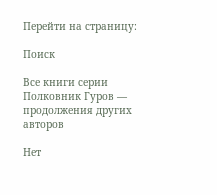Перейти на страницу:

Поиск

Все книги серии Полковник Гуров — продолжения других авторов

Нет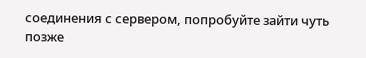соединения с сервером, попробуйте зайти чуть позже